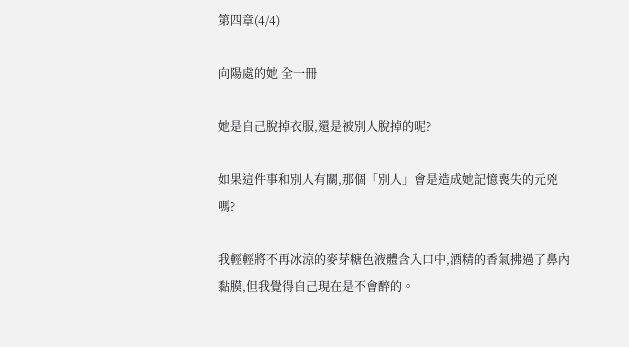第四章(4/4)

向陽處的她 全一冊

她是自己脫掉衣服,還是被別人脫掉的呢?

如果這件事和別人有關,那個「別人」會是造成她記憶喪失的元兇嗎?

我輕輕將不再冰涼的麥芽糖色液體含入口中,酒精的香氣拂過了鼻內黏膜,但我覺得自己現在是不會醉的。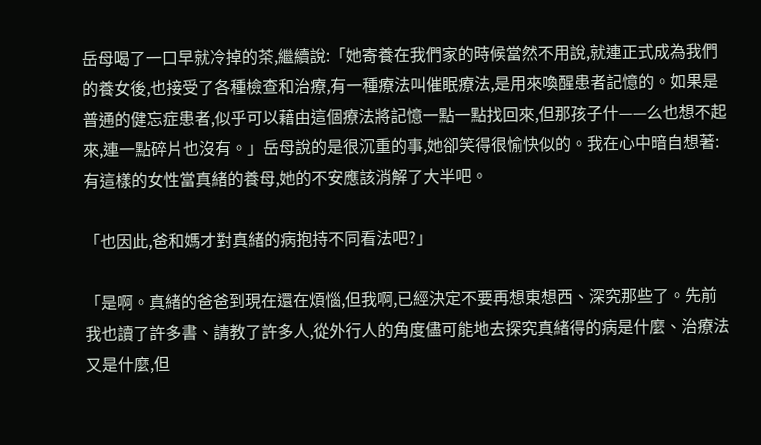岳母喝了一口早就冷掉的茶,繼續說:「她寄養在我們家的時候當然不用說,就連正式成為我們的養女後,也接受了各種檢查和治療,有一種療法叫催眠療法,是用來喚醒患者記憶的。如果是普通的健忘症患者,似乎可以藉由這個療法將記憶一點一點找回來,但那孩子什——么也想不起來,連一點碎片也沒有。」岳母說的是很沉重的事,她卻笑得很愉快似的。我在心中暗自想著:有這樣的女性當真緒的養母,她的不安應該消解了大半吧。

「也因此,爸和媽才對真緒的病抱持不同看法吧?」

「是啊。真緒的爸爸到現在還在煩惱,但我啊,已經決定不要再想東想西、深究那些了。先前我也讀了許多書、請教了許多人,從外行人的角度儘可能地去探究真緒得的病是什麼、治療法又是什麼,但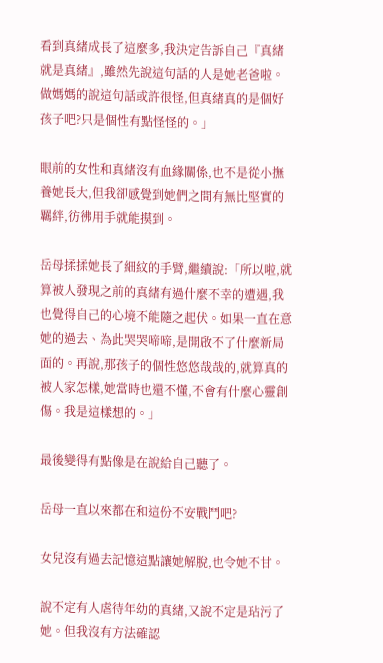看到真緒成長了這麼多,我決定告訴自己『真緒就是真緒』,雖然先說這句話的人是她老爸啦。做媽媽的說這句話或許很怪,但真緒真的是個好孩子吧?只是個性有點怪怪的。」

眼前的女性和真緒沒有血緣關係,也不是從小撫養她長大,但我卻感覺到她們之間有無比堅實的羈絆,彷彿用手就能摸到。

岳母揉揉她長了細紋的手臂,繼續說:「所以啦,就算被人發現之前的真緒有過什麼不幸的遭遇,我也覺得自己的心境不能隨之起伏。如果一直在意她的過去、為此哭哭啼啼,是開啟不了什麼新局面的。再說,那孩子的個性悠悠哉哉的,就算真的被人家怎樣,她當時也還不懂,不會有什麼心靈創傷。我是這樣想的。」

最後變得有點像是在說給自己聽了。

岳母一直以來都在和這份不安戰鬥吧?

女兒沒有過去記憶這點讓她解脫,也令她不甘。

說不定有人虐待年幼的真緒,又說不定是玷污了她。但我沒有方法確認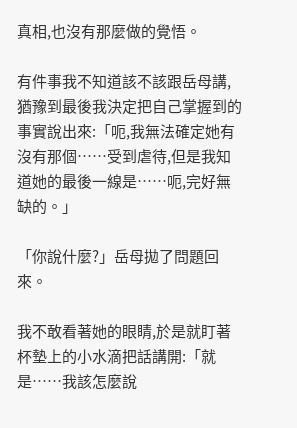真相,也沒有那麼做的覺悟。

有件事我不知道該不該跟岳母講,猶豫到最後我決定把自己掌握到的事實說出來:「呃,我無法確定她有沒有那個……受到虐待,但是我知道她的最後一線是……呃,完好無缺的。」

「你說什麼?」岳母拋了問題回來。

我不敢看著她的眼睛,於是就盯著杯墊上的小水滴把話講開:「就是……我該怎麼說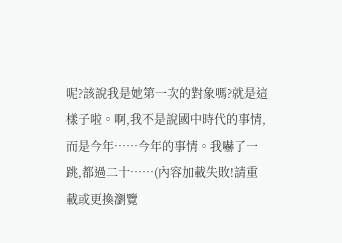呢?該說我是她第一次的對象嗎?就是這樣子啦。啊,我不是說國中時代的事情,而是今年……今年的事情。我嚇了一跳,都過二十……(內容加載失敗!請重載或更換瀏覽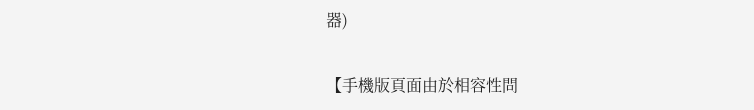器)

【手機版頁面由於相容性問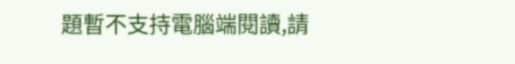題暫不支持電腦端閱讀,請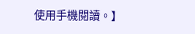使用手機閱讀。】